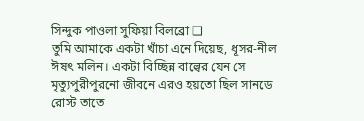সিন্দুক পাওলা সুফিয়া বিলব্রো ❑
তুমি আমাকে একটা খাঁচা এনে দিয়েছ, ধূসর-নীল ঈষৎ মলিন। একটা বিচ্ছিন্ন বাল্বের যেন সে মৃত্যুপুরীপুরনো জীবনে এরও হয়তো ছিল সানডে রোস্ট তাতে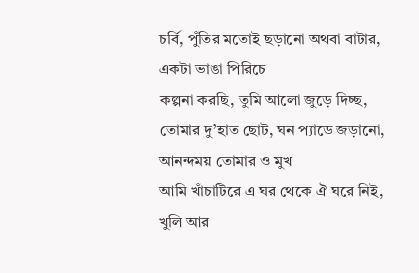চর্বি, পুঁতির মতোই ছড়ানো অথবা বাটার, একটা ভাঙা পিরিচে
কল্পনা করছি, তুমি আলো জুড়ে দিচ্ছ, তোমার দু’হাত ছোট, ঘন প্যাডে জড়ানো, আনন্দময় তোমার ও মুখ
আমি খাঁচাটিরে এ ঘর থেকে ঐ ঘরে নিই, খুলি আর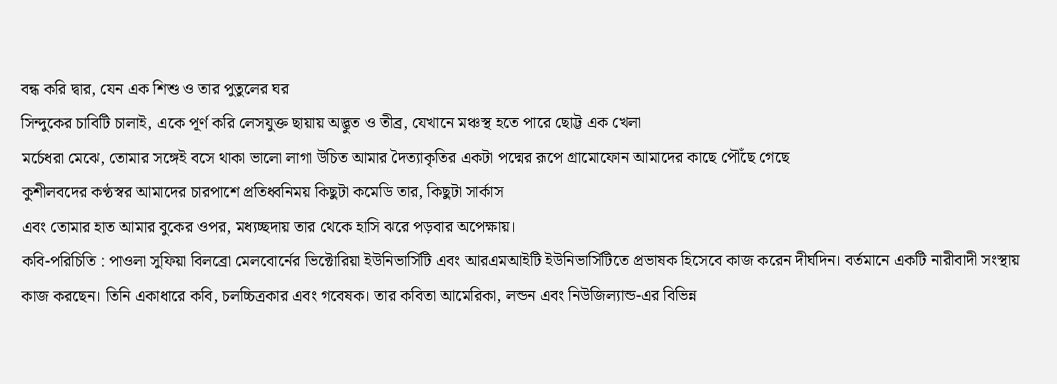বন্ধ করি দ্বার, যেন এক শিশু ও তার পুতুলের ঘর
সিন্দুকের চাবিটি চালাই, একে পূর্ণ করি লেসযুক্ত ছায়ায় অদ্ভুত ও তীব্র, যেখানে মঞ্চস্থ হতে পারে ছোট্ট এক খেলা
মর্চেধরা মেঝে, তোমার সঙ্গেই বসে থাকা ভালো লাগা উচিত আমার দৈত্যাকৃতির একটা পদ্মের রূপে গ্রামোফোন আমাদের কাছে পৌঁছে গেছে
কুশীলবদের কণ্ঠস্বর আমাদের চারপাশে প্রতিধ্বনিময় কিছুটা কমেডি তার, কিছুটা সার্কাস
এবং তোমার হাত আমার বুকের ওপর, মধ্যচ্ছদায় তার থেকে হাসি ঝরে পড়বার অপেক্ষায়।
কবি-পরিচিতি : পাওলা সুফিয়া বিলব্রো মেলবোর্নের ভিক্টোরিয়া ইউনিভার্সিটি এবং আরএমআইটি ইউনিভার্সিটিতে প্রভাষক হিসেবে কাজ করেন দীর্ঘদিন। বর্তমানে একটি নারীবাদী সংস্থায় কাজ করছেন। তিনি একাধারে কবি, চলচ্চিত্রকার এবং গবেষক। তার কবিতা আমেরিকা, লন্ডন এবং নিউজিল্যান্ড-এর বিভিন্ন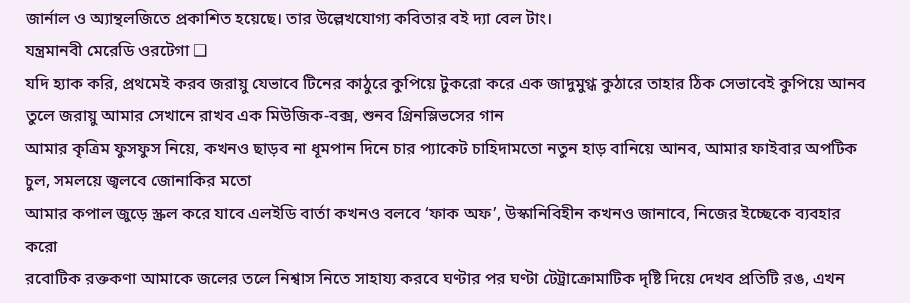জার্নাল ও অ্যান্থলজিতে প্রকাশিত হয়েছে। তার উল্লেখযোগ্য কবিতার বই দ্যা বেল টাং।
যন্ত্রমানবী মেরেডি ওরটেগা ❑
যদি হ্যাক করি, প্রথমেই করব জরায়ু যেভাবে টিনের কাঠুরে কুপিয়ে টুকরো করে এক জাদুমুগ্ধ কুঠারে তাহার ঠিক সেভাবেই কুপিয়ে আনব তুলে জরায়ু আমার সেখানে রাখব এক মিউজিক-বক্স, শুনব গ্রিনস্লিভসের গান
আমার কৃত্রিম ফুসফুস নিয়ে, কখনও ছাড়ব না ধূমপান দিনে চার প্যাকেট চাহিদামতো নতুন হাড় বানিয়ে আনব, আমার ফাইবার অপটিক চুল, সমলয়ে জ্বলবে জোনাকির মতো
আমার কপাল জুড়ে স্ক্রল করে যাবে এলইডি বার্তা কখনও বলবে ‘ফাক অফ’, উস্কানিবিহীন কখনও জানাবে, নিজের ইচ্ছেকে ব্যবহার করো
রবোটিক রক্তকণা আমাকে জলের তলে নিশ্বাস নিতে সাহায্য করবে ঘণ্টার পর ঘণ্টা টেট্রাক্রোমাটিক দৃষ্টি দিয়ে দেখব প্রতিটি রঙ, এখন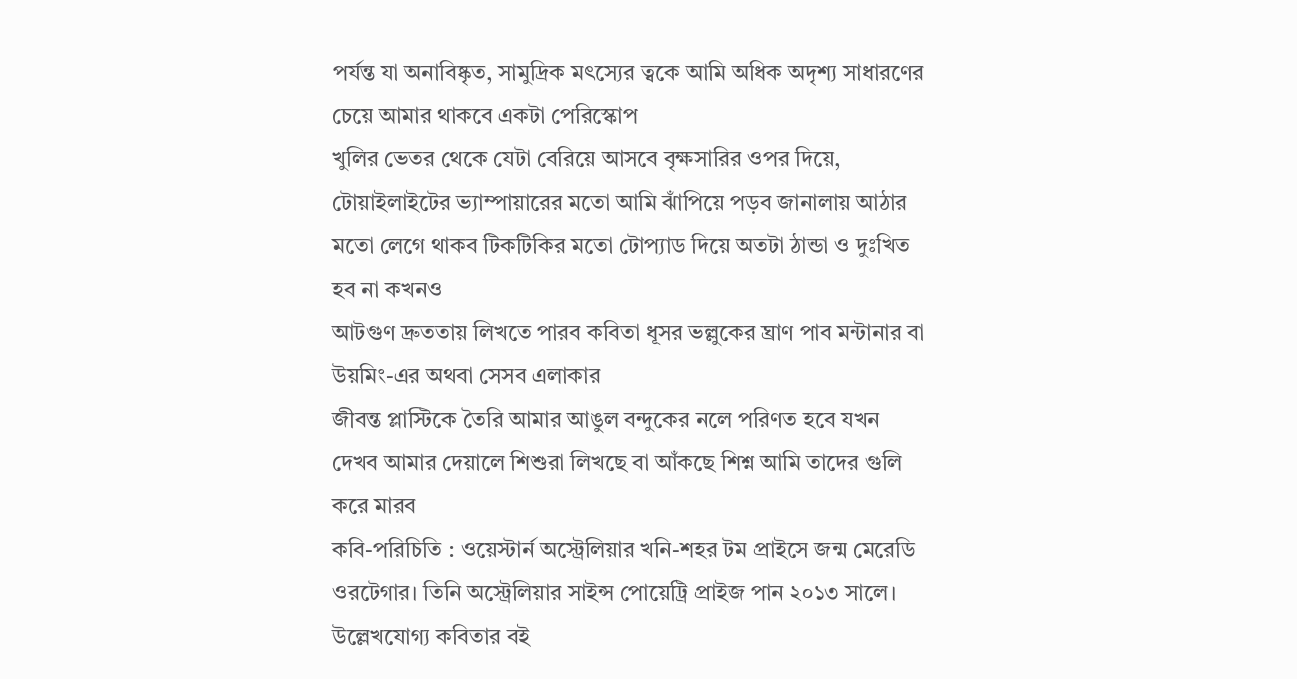পর্যন্ত যা অনাবিষ্কৃত, সামুদ্রিক মৎস্যের ত্বকে আমি অধিক অদৃশ্য সাধারণের চেয়ে আমার থাকবে একটা পেরিস্কোপ
খুলির ভেতর থেকে যেটা বেরিয়ে আসবে বৃক্ষসারির ওপর দিয়ে, টোয়াইলাইটের ভ্যাম্পায়ারের মতো আমি ঝাঁপিয়ে পড়ব জানালায় আঠার মতো লেগে থাকব টিকটিকির মতো টোপ্যাড দিয়ে অতটা ঠান্ডা ও দুঃখিত হব না কখনও
আটগুণ দ্রুততায় লিখতে পারব কবিতা ধূসর ভল্লুকের ঘ্রাণ পাব মন্টানার বা উয়মিং-এর অথবা সেসব এলাকার
জীবন্ত প্লাস্টিকে তৈরি আমার আঙুল বন্দুকের নলে পরিণত হবে যখন দেখব আমার দেয়ালে শিশুরা লিখছে বা আঁকছে শিশ্ন আমি তাদের গুলি করে মারব
কবি-পরিচিতি : ওয়েস্টার্ন অস্ট্রেলিয়ার খনি-শহর টম প্রাইসে জন্ম মেরেডি ওরটেগার। তিনি অস্ট্রেলিয়ার সাইন্স পোয়েট্রি প্রাইজ পান ২০১৩ সালে। উল্লেখযোগ্য কবিতার বই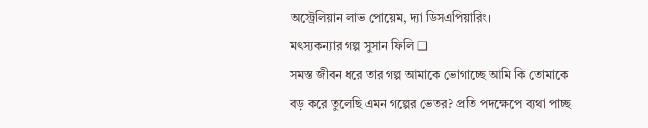অস্ট্রেলিয়ান লাভ পোয়েম, দ্যা ডিসএপিয়ারিং।
মৎস্যকন্যার গল্প সুসান ফিলি ❑
সমস্ত জীবন ধরে তার গল্প আমাকে ভোগাচ্ছে আমি কি তোমাকে বড় করে তুলেছি এমন গল্পের ভেতর? প্রতি পদক্ষেপে ব্যথা পাচ্ছ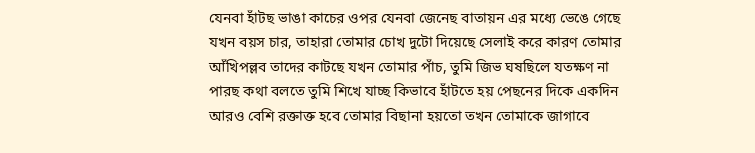যেনবা হাঁটছ ভাঙা কাচের ওপর যেনবা জেনেছ বাতায়ন এর মধ্যে ভেঙে গেছে যখন বয়স চার, তাহারা তোমার চোখ দুটো দিয়েছে সেলাই করে কারণ তোমার আঁখিপল্লব তাদের কাটছে যখন তোমার পাঁচ, তুমি জিভ ঘষছিলে যতক্ষণ না পারছ কথা বলতে তুমি শিখে যাচ্ছ কিভাবে হাঁটতে হয় পেছনের দিকে একদিন আরও বেশি রক্তাক্ত হবে তোমার বিছানা হয়তো তখন তোমাকে জাগাবে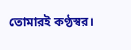তোমারই কণ্ঠস্বর।